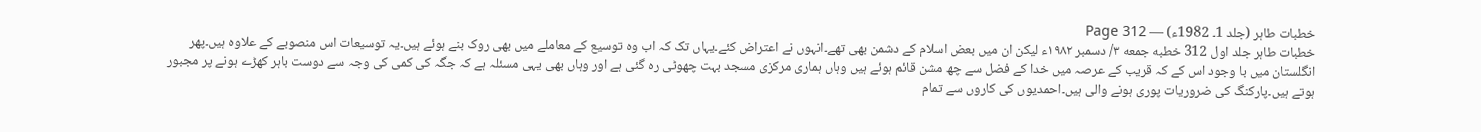خطبات طاہر (جلد 1۔ 1982ء) — Page 312
خطبات طاہر جلد اول 312 خطبه جمعه ۳/ دسمبر ۱۹۸۲ء لیکن ان میں بعض اسلام کے دشمن بھی تھے۔انہوں نے اعتراض کئے۔یہاں تک کہ اب وہ توسیع کے معاملے میں بھی روک بنے ہوئے ہیں۔یہ توسیعات اس منصوبے کے علاوہ ہیں۔پھر انگلستان میں با وجود اس کے کہ قریب کے عرصہ میں خدا کے فضل سے چھ مشن قائم ہوئے ہیں وہاں ہماری مرکزی مسجد بہت چھوٹی رہ گئی ہے اور وہاں بھی یہی مسئلہ ہے کہ جگہ کی کمی کی وجہ سے دوست باہر کھڑے ہونے پر مجبور ہوتے ہیں۔پارکنگ کی ضروریات پوری ہونے والی ہیں۔احمدیوں کی کاروں سے تمام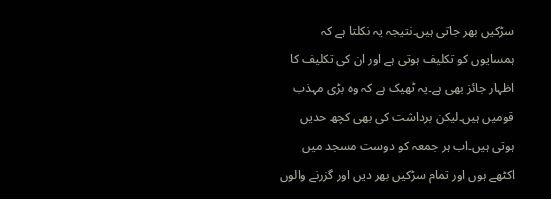سڑکیں بھر جاتی ہیں۔نتیجہ یہ نکلتا ہے کہ ہمسایوں کو تکلیف ہوتی ہے اور ان کی تکلیف کا اظہار جائز بھی ہے۔یہ ٹھیک ہے کہ وہ بڑی مہذب قومیں ہیں۔لیکن برداشت کی بھی کچھ حدیں ہوتی ہیں۔اب ہر جمعہ کو دوست مسجد میں اکٹھے ہوں اور تمام سڑکیں بھر دیں اور گزرنے والوں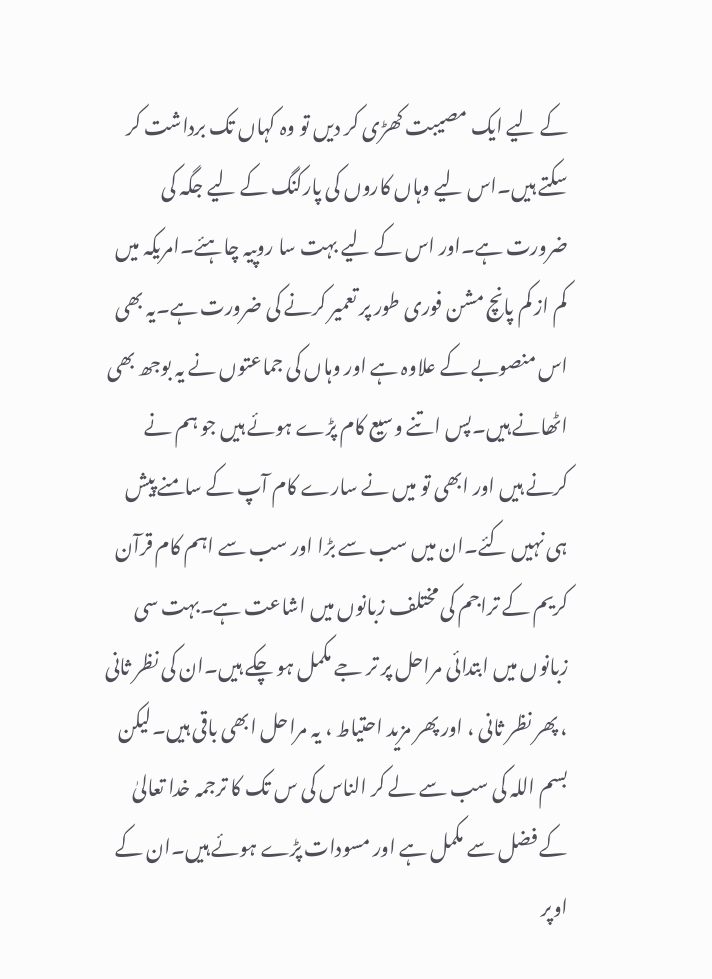کے لیے ایک مصیبت کھڑی کر دیں تو وہ کہاں تک برداشت کر سکتے ہیں۔اس لیے وہاں کاروں کی پارکنگ کے لیے جگہ کی ضرورت ہے۔اور اس کے لیے بہت سا روپیہ چاہئے۔امریکہ میں کم از کم پانچ مشن فوری طور پر تعمیر کرنے کی ضرورت ہے۔یہ بھی اس منصوبے کے علاوہ ہے اور وہاں کی جماعتوں نے یہ بوجھ بھی اٹھانے ہیں۔پس اتنے وسیع کام پڑے ہوئے ہیں جو ہم نے کرنے ہیں اور ابھی تو میں نے سارے کام آپ کے سامنے پیش ہی نہیں کئے۔ان میں سب سے بڑا اور سب سے اہم کام قرآن کریم کے تراجم کی مختلف زبانوں میں اشاعت ہے۔بہت سی زبانوں میں ابتدائی مراحل پر تر جے مکمل ہو چکے ہیں۔ان کی نظر ثانی ، پھر نظر ثانی ، اور پھر مزید احتیاط ، یہ مراحل ابھی باقی ہیں۔لیکن بسم اللہ کی سب سے لے کر الناس کی س تک کا ترجمہ خدا تعالیٰ کے فضل سے مکمل ہے اور مسودات پڑے ہوئے ہیں۔ان کے اوپر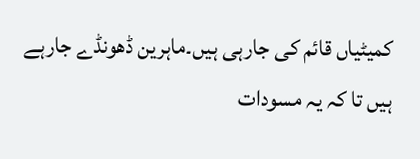کمیٹیاں قائم کی جارہی ہیں۔ماہرین ڈھونڈے جارہے ہیں تا کہ یہ مسودات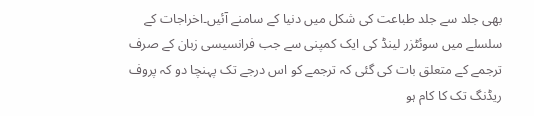بھی جلد سے جلد طباعت کی شکل میں دنیا کے سامنے آئیں۔اخراجات کے سلسلے میں سوئٹزر لینڈ کی ایک کمپنی سے جب فرانسیسی زبان کے صرف ترجمے کے متعلق بات کی گئی کہ ترجمے کو اس درجے تک پہنچا دو کہ پروف ریڈنگ تک کا کام ہو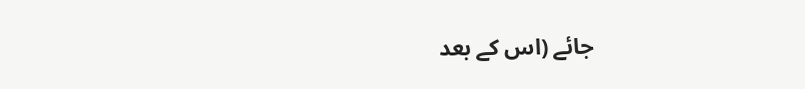جائے (اس کے بعد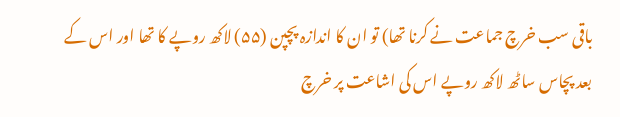باقی سب خرچ جماعت نے کرنا تھا) تو ان کا اندازہ پچپن (۵۵) لاکھ روپے کا تھا اور اس کے بعد پچاس ساٹھ لاکھ روپے اس کی اشاعت پر خرچ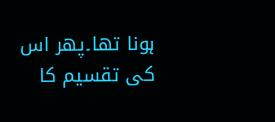ہونا تھا۔پھر اس کی تقسیم کا